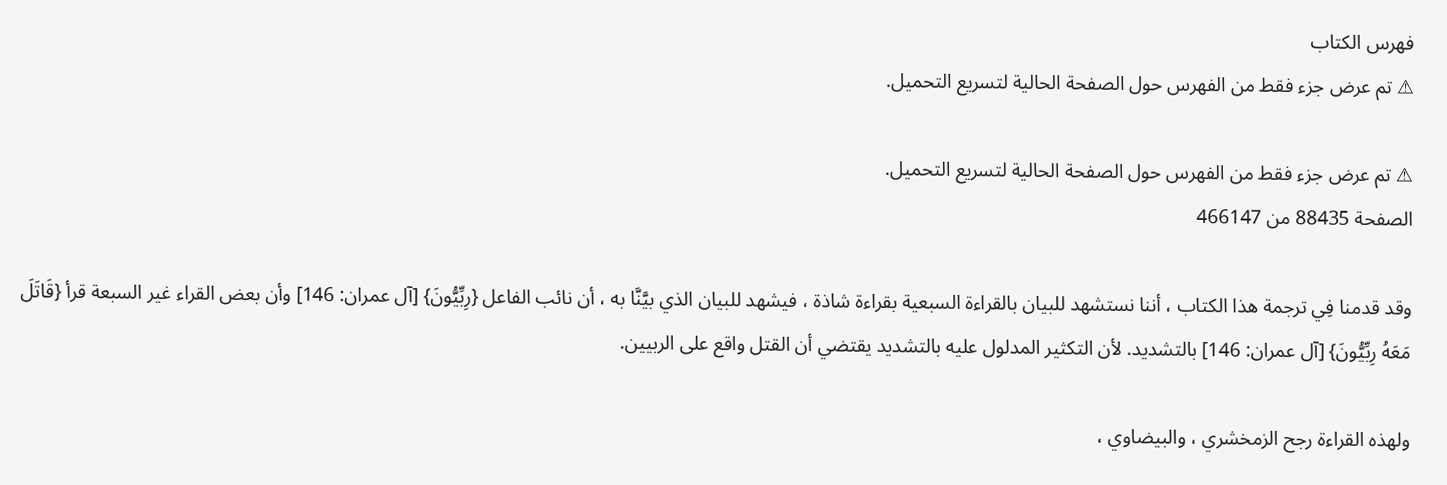فهرس الكتاب
⚠ تم عرض جزء فقط من الفهرس حول الصفحة الحالية لتسريع التحميل.

⚠ تم عرض جزء فقط من الفهرس حول الصفحة الحالية لتسريع التحميل.
الصفحة 88435 من 466147

وقد قدمنا فِي ترجمة هذا الكتاب ، أننا نستشهد للبيان بالقراءة السبعية بقراءة شاذة ، فيشهد للبيان الذي بيَّنَّا به ، أن نائب الفاعل {رِبِّيُّونَ} [آل عمران: 146] وأن بعض القراء غير السبعة قرأ {قَاتَلَ مَعَهُ رِبِّيُّونَ} [آل عمران: 146] بالتشديد. لأن التكثير المدلول عليه بالتشديد يقتضي أن القتل واقع على الربيين.

ولهذه القراءة رجح الزمخشري ، والبيضاوي ،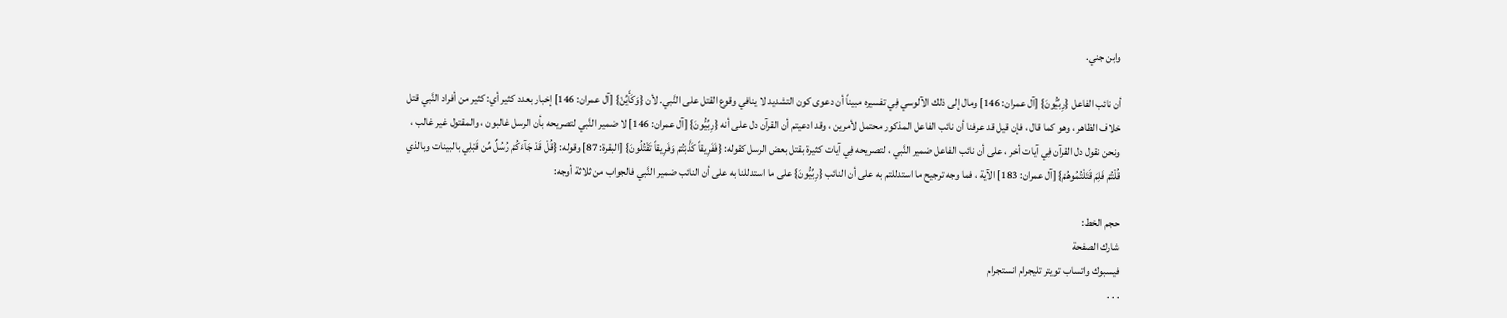وابن جني.

أن نائب الفاعل {رِبِّيُّونَ} [آل عمران: 146] ومال إلى ذلك الآلوسي فِي تفسيره مبيناً أن دعوى كون التشديد لا ينافي وقوع القتل على النَّبي. لأن {وَكَأَيِّنْ} [آل عمران: 146] إخبار بعدد كثير أي: كثير من أفراد النَّبي قتل خلاف الظاهر ، وهو كما قال ، فإن قيل قد عرفنا أن نائب الفاعل المذكور محتمل لأمرين ، وقد ادعيتم أن القرآن دل على أنه {رِبِّيُّونَ} [آل عمران: 146] لا ضمير النَّبي لتصريحه بأن الرسل غالبون ، والمقتول غير غالب ، ونحن نقول دل القرآن فِي آيات أخر ، على أن نائب الفاعل ضمير النَّبي ، لتصريحه فِي آيات كثيرة بقتل بعض الرسل كقوله: {فَفَرِيقاً كَذَّبْتُمْ وَفَرِيقاً تَقْتُلُونَ} [البقرة: 87] وقوله: {قُلْ قَدْ جَآءَكُمْ رُسُلٌ مِّن قَبْلِي بالبينات وبالذي قُلْتُمْ فَلِمَ قَتَلْتُمُوهُمْ} [آل عمران: 183] الآية ، فما وجه ترجيح ما استدللتم به على أن النائب {رِبِّيُّونَ} على ما استدللنا به على أن النائب ضمير النَّبي فالجواب من ثلاثة أوجه:

حجم الخط:
شارك الصفحة
فيسبوك واتساب تويتر تليجرام انستجرام
. . .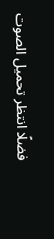فضلًا انتظر تحميل الصوت